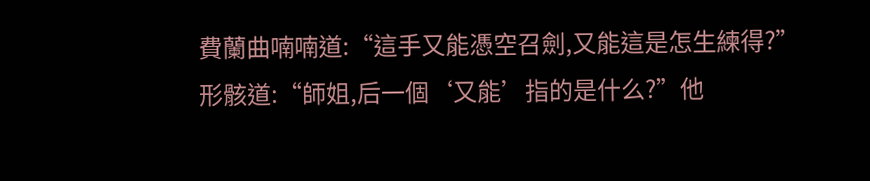費蘭曲喃喃道:“這手又能憑空召劍,又能這是怎生練得?”
形骸道:“師姐,后一個‘又能’指的是什么?”他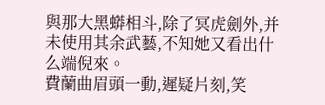與那大黑蟒相斗,除了冥虎劍外,并未使用其余武藝,不知她又看出什么端倪來。
費蘭曲眉頭一動,遲疑片刻,笑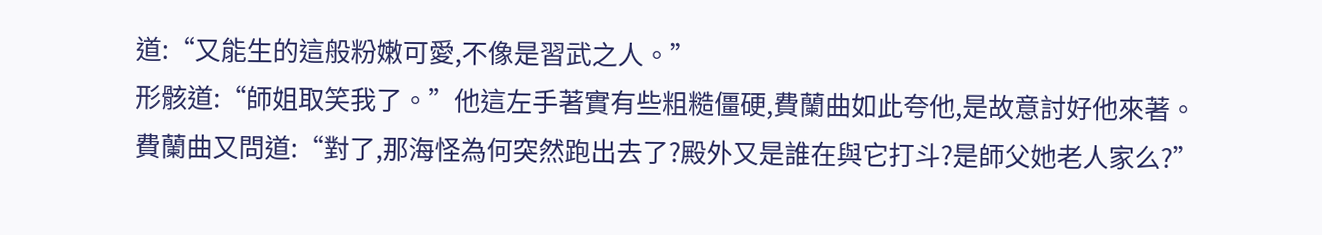道:“又能生的這般粉嫩可愛,不像是習武之人。”
形骸道:“師姐取笑我了。”他這左手著實有些粗糙僵硬,費蘭曲如此夸他,是故意討好他來著。
費蘭曲又問道:“對了,那海怪為何突然跑出去了?殿外又是誰在與它打斗?是師父她老人家么?”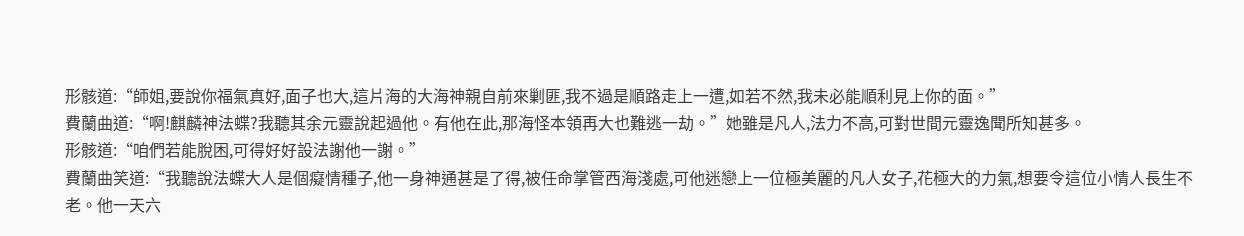形骸道:“師姐,要說你福氣真好,面子也大,這片海的大海神親自前來剿匪,我不過是順路走上一遭,如若不然,我未必能順利見上你的面。”
費蘭曲道:“啊!麒麟神法蝶?我聽其余元靈說起過他。有他在此,那海怪本領再大也難逃一劫。”她雖是凡人,法力不高,可對世間元靈逸聞所知甚多。
形骸道:“咱們若能脫困,可得好好設法謝他一謝。”
費蘭曲笑道:“我聽說法蝶大人是個癡情種子,他一身神通甚是了得,被任命掌管西海淺處,可他迷戀上一位極美麗的凡人女子,花極大的力氣,想要令這位小情人長生不老。他一天六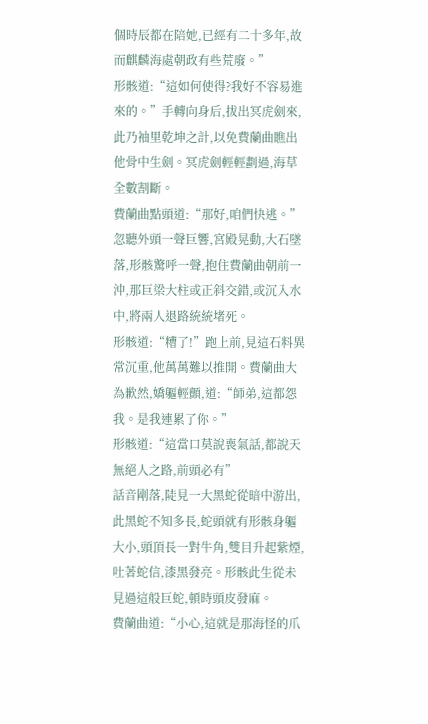個時辰都在陪她,已經有二十多年,故而麒麟海處朝政有些荒廢。”
形骸道:“這如何使得?我好不容易進來的。”手轉向身后,拔出冥虎劍來,此乃袖里乾坤之計,以免費蘭曲瞧出他骨中生劍。冥虎劍輕輕劃過,海草全數割斷。
費蘭曲點頭道:“那好,咱們快逃。”
忽聽外頭一聲巨響,宮殿晃動,大石墜落,形骸驚呼一聲,抱住費蘭曲朝前一沖,那巨梁大柱或正斜交錯,或沉入水中,將兩人退路統統堵死。
形骸道:“糟了!”跑上前,見這石料異常沉重,他萬萬難以推開。費蘭曲大為歉然,嬌軀輕顫,道:“師弟,這都怨我。是我連累了你。”
形骸道:“這當口莫說喪氣話,都說天無絕人之路,前頭必有”
話音剛落,陡見一大黑蛇從暗中游出,此黑蛇不知多長,蛇頭就有形骸身軀大小,頭頂長一對牛角,雙目升起紫煙,吐著蛇信,漆黑發亮。形骸此生從未見過這般巨蛇,頓時頭皮發麻。
費蘭曲道:“小心,這就是那海怪的爪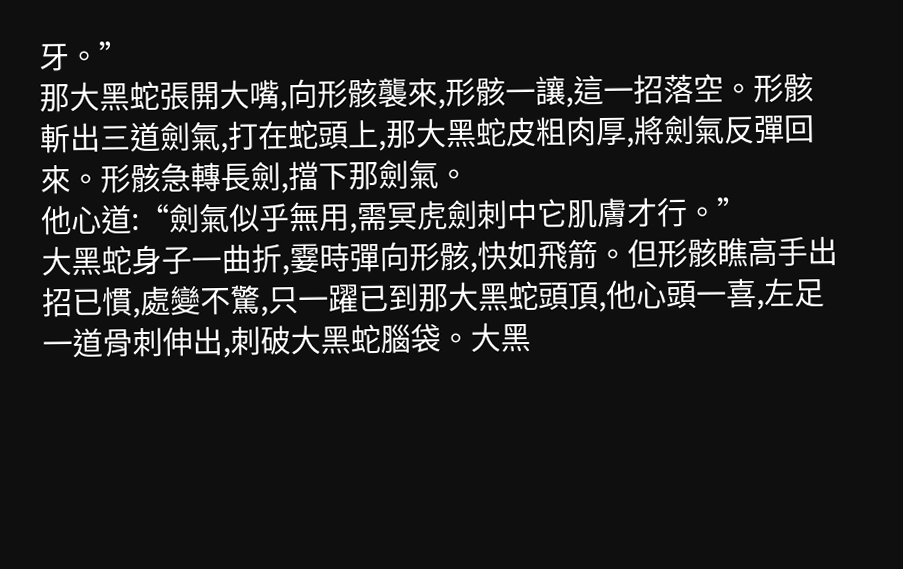牙。”
那大黑蛇張開大嘴,向形骸襲來,形骸一讓,這一招落空。形骸斬出三道劍氣,打在蛇頭上,那大黑蛇皮粗肉厚,將劍氣反彈回來。形骸急轉長劍,擋下那劍氣。
他心道:“劍氣似乎無用,需冥虎劍刺中它肌膚才行。”
大黑蛇身子一曲折,霎時彈向形骸,快如飛箭。但形骸瞧高手出招已慣,處變不驚,只一躍已到那大黑蛇頭頂,他心頭一喜,左足一道骨刺伸出,刺破大黑蛇腦袋。大黑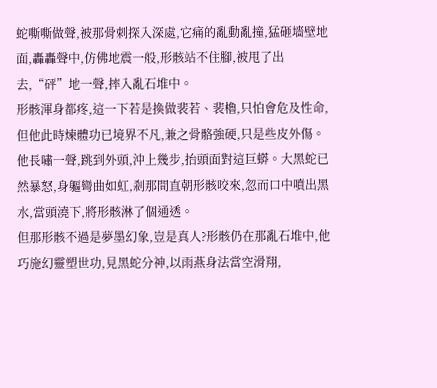蛇嘶嘶做聲,被那骨刺探入深處,它痛的亂動亂撞,猛砸墻壁地面,轟轟聲中,仿佛地震一般,形骸站不住腳,被甩了出去,“砰”地一聲,摔入亂石堆中。
形骸渾身都疼,這一下若是換做裴若、裴櫓,只怕會危及性命,但他此時煉體功已境界不凡,兼之骨骼強硬,只是些皮外傷。他長嘯一聲,跳到外頭,沖上幾步,抬頭面對這巨蟒。大黑蛇已然暴怒,身軀彎曲如虹,剎那間直朝形骸咬來,忽而口中噴出黑水,當頭澆下,將形骸淋了個通透。
但那形骸不過是夢墨幻象,豈是真人?形骸仍在那亂石堆中,他巧施幻靈塑世功,見黑蛇分神,以雨燕身法當空滑翔,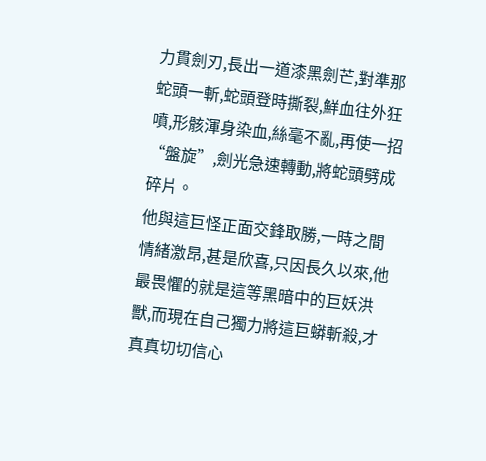力貫劍刃,長出一道漆黑劍芒,對準那蛇頭一斬,蛇頭登時撕裂,鮮血往外狂噴,形骸渾身染血,絲毫不亂,再使一招“盤旋”,劍光急速轉動,將蛇頭劈成碎片。
他與這巨怪正面交鋒取勝,一時之間情緒激昂,甚是欣喜,只因長久以來,他最畏懼的就是這等黑暗中的巨妖洪獸,而現在自己獨力將這巨蟒斬殺,才真真切切信心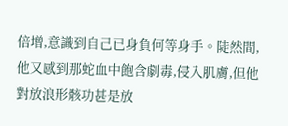倍增,意識到自己已身負何等身手。陡然間,他又感到那蛇血中飽含劇毒,侵入肌膚,但他對放浪形骸功甚是放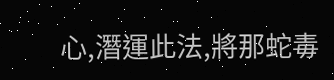心,潛運此法,將那蛇毒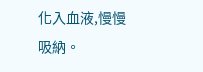化入血液,慢慢吸納。